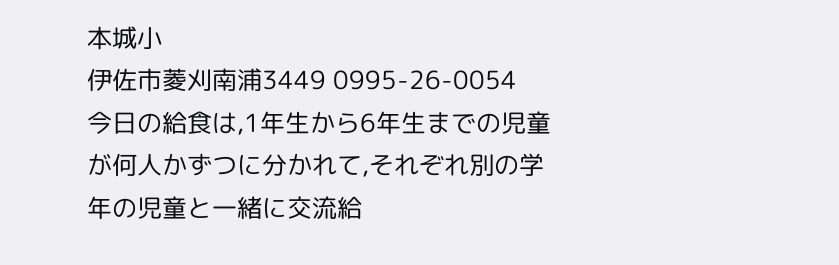本城小
伊佐市菱刈南浦3449 0995-26-0054
今日の給食は,1年生から6年生までの児童が何人かずつに分かれて,それぞれ別の学年の児童と一緒に交流給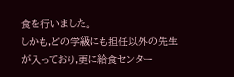食を行いました。
しかも,どの学級にも担任以外の先生が入っており,更に給食センター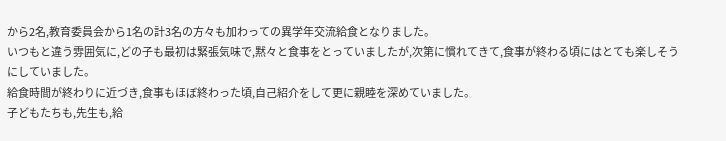から2名,教育委員会から1名の計3名の方々も加わっての異学年交流給食となりました。
いつもと違う雰囲気に,どの子も最初は緊張気味で,黙々と食事をとっていましたが,次第に慣れてきて,食事が終わる頃にはとても楽しそうにしていました。
給食時間が終わりに近づき,食事もほぼ終わった頃,自己紹介をして更に親睦を深めていました。
子どもたちも,先生も,給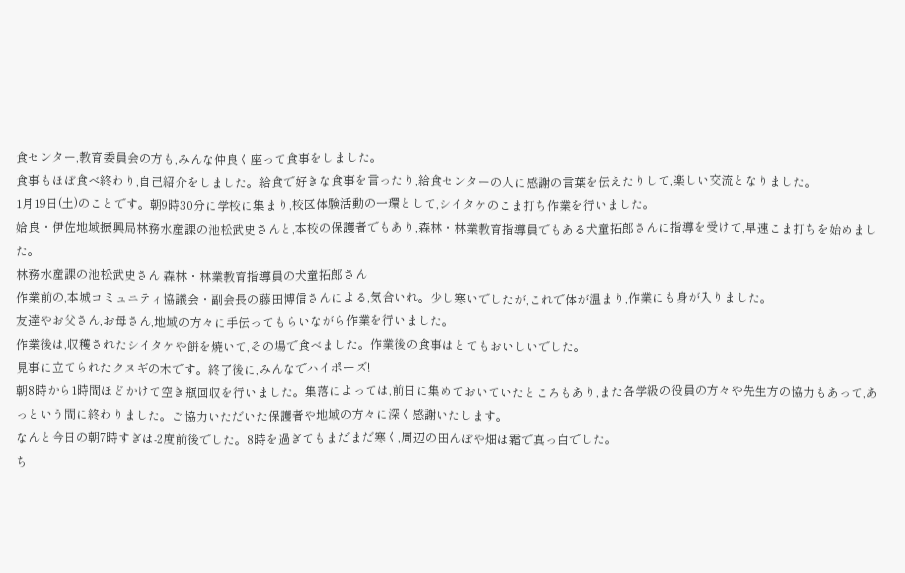食センター,教育委員会の方も,みんな仲良く座って食事をしました。
食事もほぼ食べ終わり,自己紹介をしました。給食で好きな食事を言ったり,給食センターの人に感謝の言葉を伝えたりして,楽しい交流となりました。
1月19日(土)のことです。朝9時30分に学校に集まり,校区体験活動の一環として,シイタケのこま打ち作業を行いました。
姶良・伊佐地域振興局林務水産課の池松武史さんと,本校の保護者でもあり,森林・林業教育指導員でもある犬童拓郎さんに指導を受けて,早速こま打ちを始めました。
林務水産課の池松武史さん 森林・林業教育指導員の犬童拓郎さん
作業前の,本城コミュニティ協議会・副会長の藤田博信さんによる,気合いれ。少し寒いでしたが,これで体が温まり,作業にも身が入りました。
友達やお父さん,お母さん,地域の方々に手伝ってもらいながら作業を行いました。
作業後は,収穫されたシイタケや餅を焼いて,その場で食べました。作業後の食事はとてもおいしいでした。
見事に立てられたクヌギの木です。終了後に,みんなでハイポーズ!
朝8時から1時間ほどかけて空き瓶回収を行いました。集落によっては,前日に集めておいていたところもあり,また各学級の役員の方々や先生方の協力もあって,あっという間に終わりました。ご協力いただいた保護者や地域の方々に深く感謝いたします。
なんと今日の朝7時すぎは-2度前後でした。8時を過ぎてもまだまだ寒く,周辺の田んぼや畑は霜で真っ白でした。
ち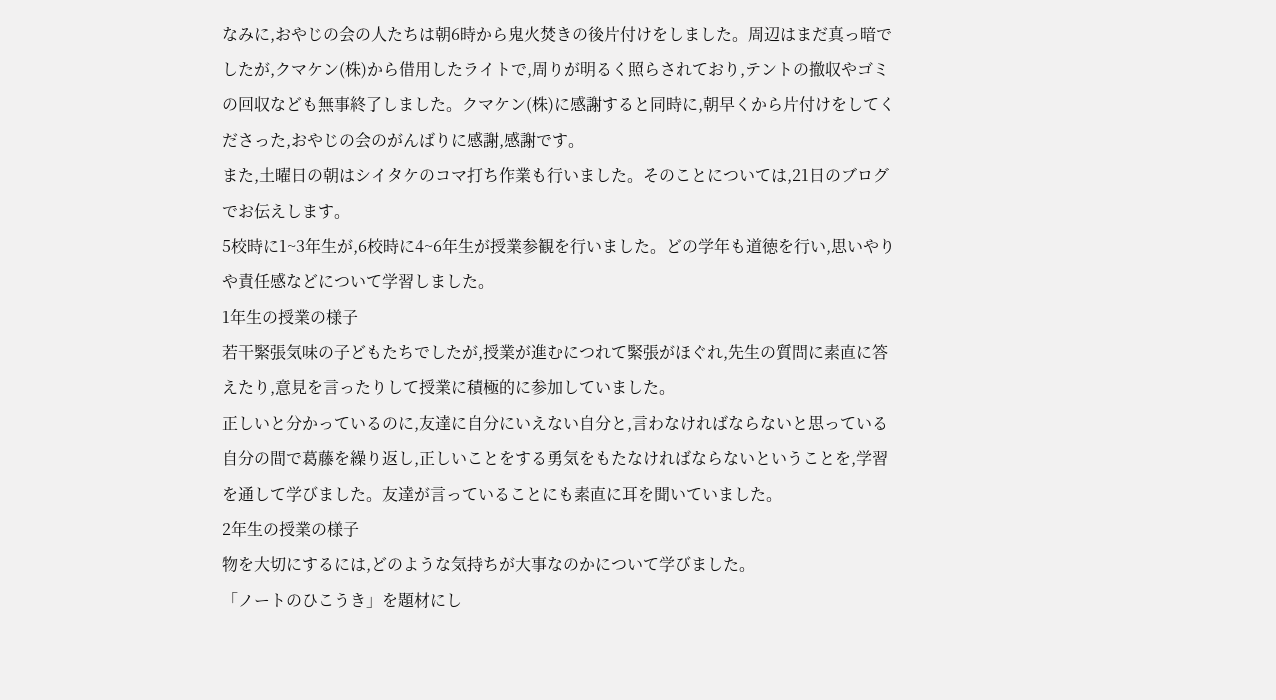なみに,おやじの会の人たちは朝6時から鬼火焚きの後片付けをしました。周辺はまだ真っ暗でしたが,クマケン(株)から借用したライトで,周りが明るく照らされており,テントの撤収やゴミの回収なども無事終了しました。クマケン(株)に感謝すると同時に,朝早くから片付けをしてくださった,おやじの会のがんばりに感謝,感謝です。
また,土曜日の朝はシイタケのコマ打ち作業も行いました。そのことについては,21日のブログでお伝えします。
5校時に1~3年生が,6校時に4~6年生が授業参観を行いました。どの学年も道徳を行い,思いやりや責任感などについて学習しました。
1年生の授業の様子
若干緊張気味の子どもたちでしたが,授業が進むにつれて緊張がほぐれ,先生の質問に素直に答えたり,意見を言ったりして授業に積極的に参加していました。
正しいと分かっているのに,友達に自分にいえない自分と,言わなければならないと思っている自分の間で葛藤を繰り返し,正しいことをする勇気をもたなければならないということを,学習を通して学びました。友達が言っていることにも素直に耳を聞いていました。
2年生の授業の様子
物を大切にするには,どのような気持ちが大事なのかについて学びました。
「ノートのひこうき」を題材にし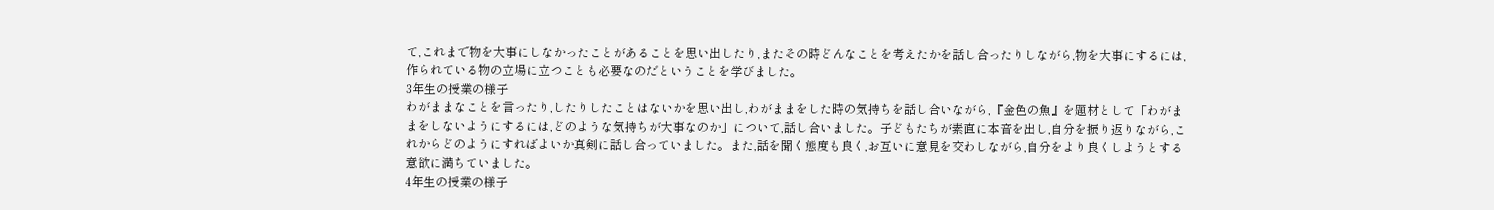て,これまで物を大事にしなかったことがあることを思い出したり,またその時どんなことを考えたかを話し合ったりしながら,物を大事にするには,作られている物の立場に立つことも必要なのだということを学びました。
3年生の授業の様子
わがままなことを言ったり,したりしたことはないかを思い出し,わがままをした時の気持ちを話し合いながら,『金色の魚』を題材として「わがままをしないようにするには,どのような気持ちが大事なのか」について,話し合いました。子どもたちが素直に本音を出し,自分を振り返りながら,これからどのようにすればよいか真剣に話し合っていました。また,話を聞く態度も良く,お互いに意見を交わしながら,自分をより良くしようとする意欲に満ちていました。
4年生の授業の様子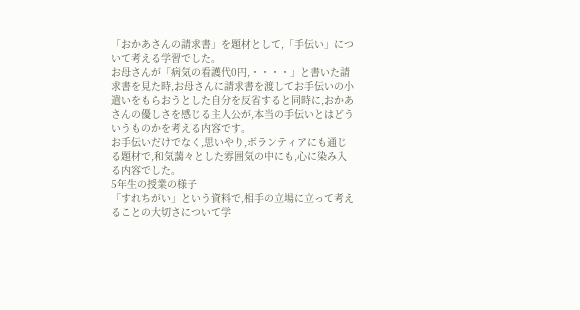「おかあさんの請求書」を題材として,「手伝い」について考える学習でした。
お母さんが「病気の看護代0円,・・・・」と書いた請求書を見た時,お母さんに請求書を渡してお手伝いの小遣いをもらおうとした自分を反省すると同時に,おかあさんの優しさを感じる主人公が,本当の手伝いとはどういうものかを考える内容です。
お手伝いだけでなく,思いやり,ボランティアにも通じる題材で,和気藹々とした雰囲気の中にも,心に染み入る内容でした。
5年生の授業の様子
「すれちがい」という資料で,相手の立場に立って考えることの大切さについて学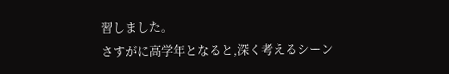習しました。
さすがに高学年となると,深く考えるシーン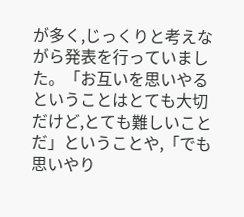が多く,じっくりと考えながら発表を行っていました。「お互いを思いやるということはとても大切だけど,とても難しいことだ」ということや,「でも思いやり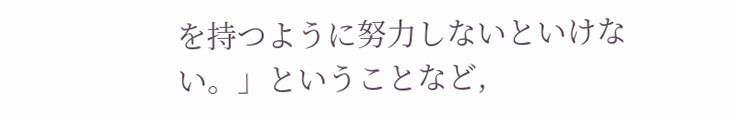を持つように努力しないといけない。」ということなど,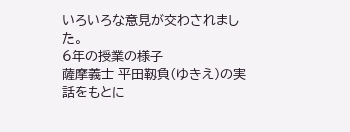いろいろな意見が交わされました。
6年の授業の様子
薩摩義士 平田靱負(ゆきえ)の実話をもとに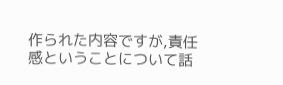作られた内容ですが,責任感ということについて話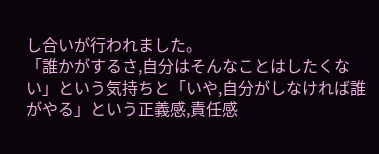し合いが行われました。
「誰かがするさ,自分はそんなことはしたくない」という気持ちと「いや,自分がしなければ誰がやる」という正義感,責任感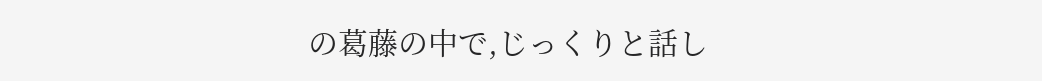の葛藤の中で,じっくりと話し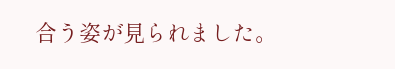合う姿が見られました。